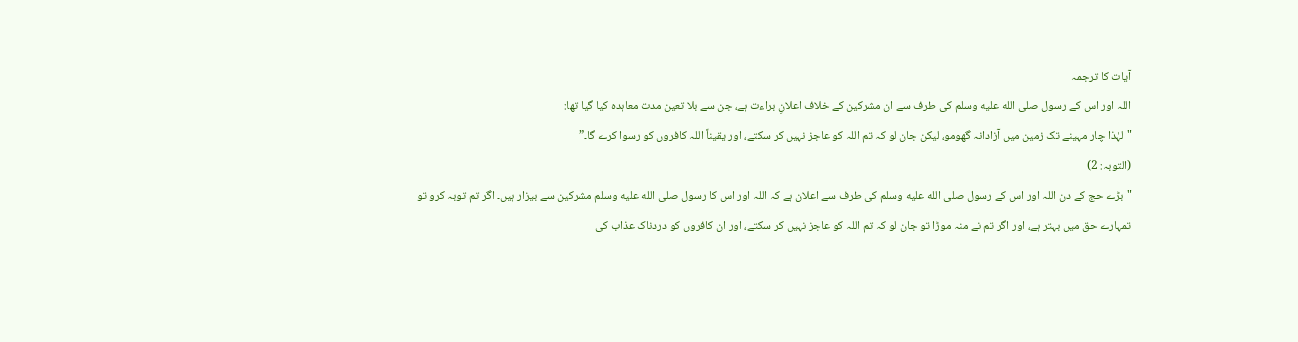آیات کا ترجمہ
اللہ اور اس کے رسول صلى الله عليه وسلم کی طرف سے ان مشرکین کے خلاف اعلانِ براءت ہے، جن سے بلا تعین مدت معاہدہ کیا گیا تھا:
"لہٰذا چار مہینے تک زمین میں آزادانہ گھومو، لیکن جان لو کہ تم اللہ کو عاجز نہیں کر سکتے، اور یقیناً اللہ کافروں کو رسوا کرے گا۔”
(التوبہ: 2)
"بڑے حج کے دن اللہ اور اس کے رسول صلى الله عليه وسلم کی طرف سے اعلان ہے کہ اللہ اور اس کا رسول صلى الله عليه وسلم مشرکین سے بیزار ہیں۔ اگر تم توبہ کرو تو تمہارے حق میں بہتر ہے، اور اگر تم نے منہ موڑا تو جان لو کہ تم اللہ کو عاجز نہیں کر سکتے، اور ان کافروں کو دردناک عذاب کی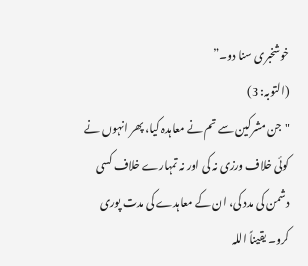خوشخبری سنا دو۔”
(التوبہ: 3)
"جن مشرکین سے تم نے معاہدہ کیا، پھر انہوں نے کوئی خلاف ورزی نہ کی اور نہ تمہارے خلاف کسی دشمن کی مدد کی، ان کے معاہدے کی مدت پوری کرو۔ یقیناً اللہ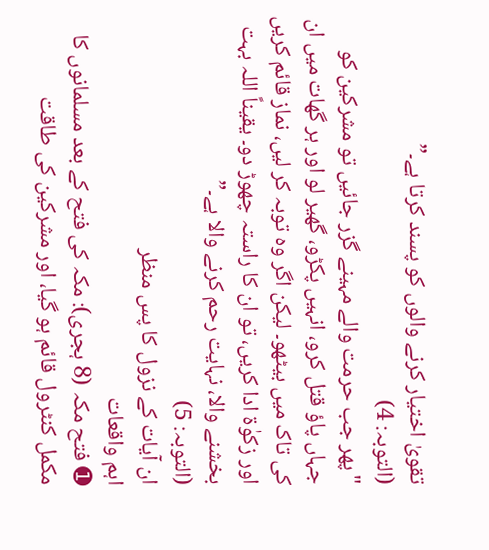تقویٰ اختیار کرنے والوں کو پسند کرتا ہے۔”
(التوبہ: 4)
"پھر جب حرمت والے مہینے گزر جائیں تو مشرکین کو جہاں پاؤ قتل کرو، انہیں پکڑو، گھیر لو اور ہر گھات میں ان کی تاک میں بیٹھو۔ لیکن اگر وہ توبہ کر لیں، نماز قائم کریں اور زکوٰۃ ادا کریں، تو ان کا راستہ چھوڑ دو۔ یقیناً اللہ بہت بخشنے والا، نہایت رحم کرنے والا ہے۔”
(التوبہ: 5)
ان آیات کے نزول کا پس منظر
اہم واقعات
➊ فتح مکہ (8 ہجری): مکہ کی فتح کے بعد مسلمانوں کا مکمل کنٹرول قائم ہو گیا، اور مشرکین کی طاقت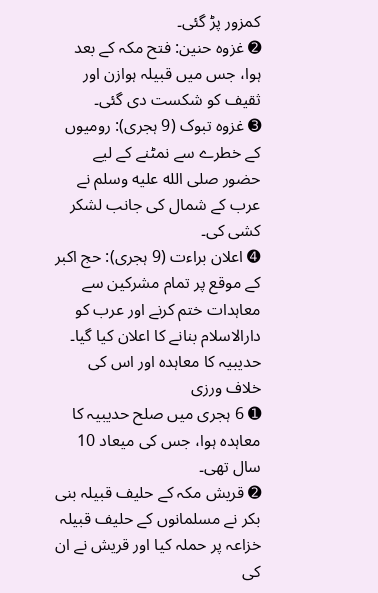کمزور پڑ گئی۔
➋ غزوہ حنین: فتح مکہ کے بعد ہوا، جس میں قبیلہ ہوازن اور ثقیف کو شکست دی گئی۔
➌ غزوہ تبوک (9 ہجری): رومیوں کے خطرے سے نمٹنے کے لیے حضور صلى الله عليه وسلم نے عرب کے شمال کی جانب لشکر کشی کی۔
➍ اعلان براءت (9 ہجری): حج اکبر کے موقع پر تمام مشرکین سے معاہدات ختم کرنے اور عرب کو دارالاسلام بنانے کا اعلان کیا گیا۔
حدیبیہ کا معاہدہ اور اس کی خلاف ورزی
➊ 6 ہجری میں صلح حدیبیہ کا معاہدہ ہوا، جس کی میعاد 10 سال تھی۔
➋ قریش مکہ کے حلیف قبیلہ بنی بکر نے مسلمانوں کے حلیف قبیلہ خزاعہ پر حملہ کیا اور قریش نے ان کی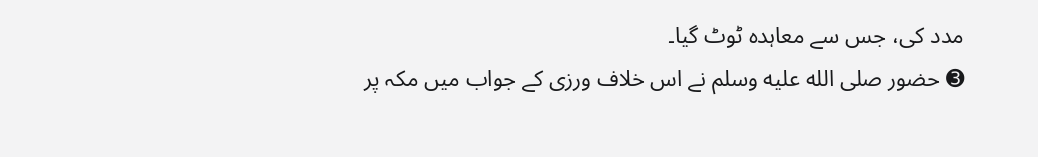مدد کی، جس سے معاہدہ ٹوٹ گیا۔
➌ حضور صلى الله عليه وسلم نے اس خلاف ورزی کے جواب میں مکہ پر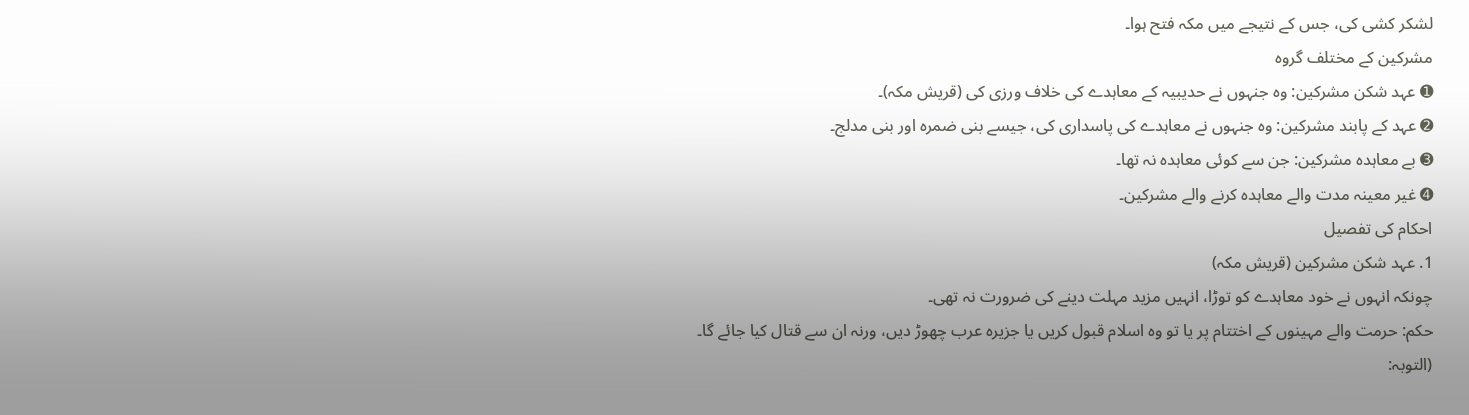لشکر کشی کی، جس کے نتیجے میں مکہ فتح ہوا۔
مشرکین کے مختلف گروہ
➊ عہد شکن مشرکین: وہ جنہوں نے حدیبیہ کے معاہدے کی خلاف ورزی کی (قریش مکہ)۔
➋ عہد کے پابند مشرکین: وہ جنہوں نے معاہدے کی پاسداری کی، جیسے بنی ضمرہ اور بنی مدلج۔
➌ بے معاہدہ مشرکین: جن سے کوئی معاہدہ نہ تھا۔
➍ غیر معینہ مدت والے معاہدہ کرنے والے مشرکین۔
احکام کی تفصیل
1. عہد شکن مشرکین (قریش مکہ)
چونکہ انہوں نے خود معاہدے کو توڑا، انہیں مزید مہلت دینے کی ضرورت نہ تھی۔
حکم: حرمت والے مہینوں کے اختتام پر یا تو وہ اسلام قبول کریں یا جزیرہ عرب چھوڑ دیں، ورنہ ان سے قتال کیا جائے گا۔
(التوبہ: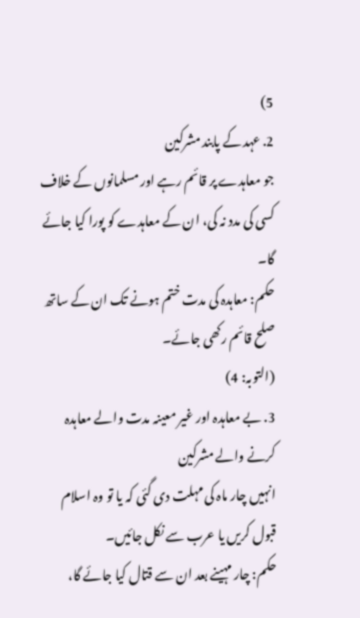5)
2. عہد کے پابند مشرکین
جو معاہدے پر قائم رہے اور مسلمانوں کے خلاف کسی کی مدد نہ کی، ان کے معاہدے کو پورا کیا جائے گا۔
حکم: معاہدہ کی مدت ختم ہونے تک ان کے ساتھ صلح قائم رکھی جائے۔
(التوبہ: 4)
3. بے معاہدہ اور غیر معینہ مدت والے معاہدہ کرنے والے مشرکین
انہیں چار ماہ کی مہلت دی گئی کہ یا تو وہ اسلام قبول کریں یا عرب سے نکل جائیں۔
حکم: چار مہینے بعد ان سے قتال کیا جائے گا،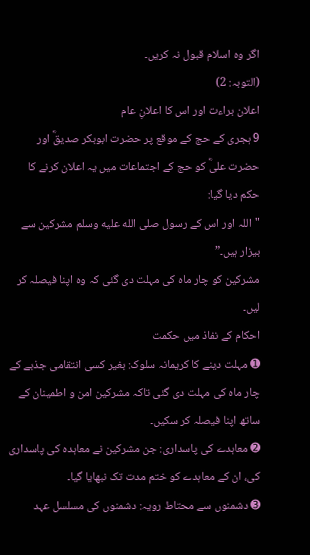اگر وہ اسلام قبول نہ کریں۔
(التوبہ: 2)
اعلان براءت اور اس کا اعلانِ عام
9 ہجری کے حج کے موقع پر حضرت ابوبکر صدیقؓ اور حضرت علیؓ کو حج کے اجتماعات میں یہ اعلان کرنے کا حکم دیا گیا:
"اللہ اور اس کے رسول صلى الله عليه وسلم مشرکین سے بیزار ہیں۔”
مشرکین کو چار ماہ کی مہلت دی گئی کہ وہ اپنا فیصلہ کر لیں۔
احکام کے نفاذ میں حکمت
➊ مہلت دینے کا کریمانہ سلوک: بغیر کسی انتقامی جذبے کے چار ماہ کی مہلت دی گئی تاکہ مشرکین امن و اطمینان کے ساتھ اپنا فیصلہ کر سکیں۔
➋ معاہدے کی پاسداری: جن مشرکین نے معاہدہ کی پاسداری کی، ان کے معاہدے کو ختم مدت تک نبھایا گیا۔
➌ دشمنوں سے محتاط رویہ: دشمنوں کی مسلسل عہد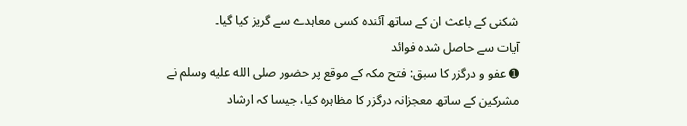شکنی کے باعث ان کے ساتھ آئندہ کسی معاہدے سے گریز کیا گیا۔
آیات سے حاصل شدہ فوائد
➊ عفو و درگزر کا سبق: فتح مکہ کے موقع پر حضور صلى الله عليه وسلم نے مشرکین کے ساتھ معجزانہ درگزر کا مظاہرہ کیا، جیسا کہ ارشاد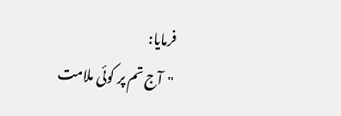فرمایا:
"آج تم پر کوئی ملامت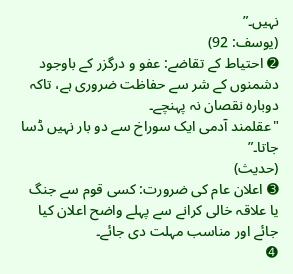نہیں۔”
(یوسف: 92)
➋ احتیاط کے تقاضے: عفو و درگزر کے باوجود دشمنوں کے شر سے حفاظت ضروری ہے، تاکہ دوبارہ نقصان نہ پہنچے۔
"عقلمند آدمی ایک سوراخ سے دو بار نہیں ڈسا جاتا۔”
(حدیث)
➌ اعلان عام کی ضرورت: کسی قوم سے جنگ یا علاقہ خالی کرانے سے پہلے واضح اعلان کیا جائے اور مناسب مہلت دی جائے۔
➍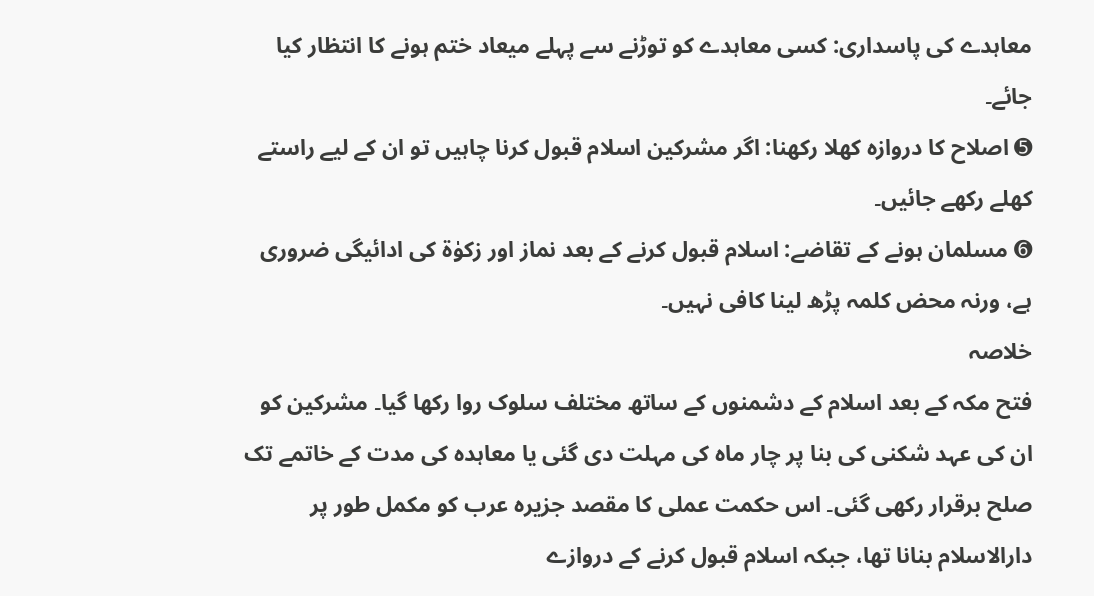معاہدے کی پاسداری: کسی معاہدے کو توڑنے سے پہلے میعاد ختم ہونے کا انتظار کیا جائے۔
➎ اصلاح کا دروازہ کھلا رکھنا: اگر مشرکین اسلام قبول کرنا چاہیں تو ان کے لیے راستے کھلے رکھے جائیں۔
➏ مسلمان ہونے کے تقاضے: اسلام قبول کرنے کے بعد نماز اور زکوٰۃ کی ادائیگی ضروری ہے، ورنہ محض کلمہ پڑھ لینا کافی نہیں۔
خلاصہ
فتح مکہ کے بعد اسلام کے دشمنوں کے ساتھ مختلف سلوک روا رکھا گیا۔ مشرکین کو ان کی عہد شکنی کی بنا پر چار ماہ کی مہلت دی گئی یا معاہدہ کی مدت کے خاتمے تک صلح برقرار رکھی گئی۔ اس حکمت عملی کا مقصد جزیرہ عرب کو مکمل طور پر دارالاسلام بنانا تھا، جبکہ اسلام قبول کرنے کے دروازے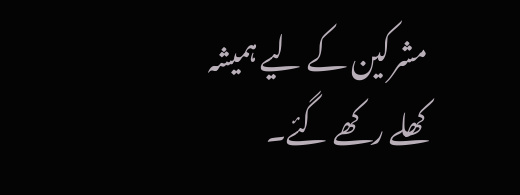مشرکین کے لیے ہمیشہ کھلے رکھے گئے۔